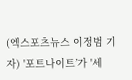(엑스포츠뉴스 이정범 기자) '포트나이트’가 '세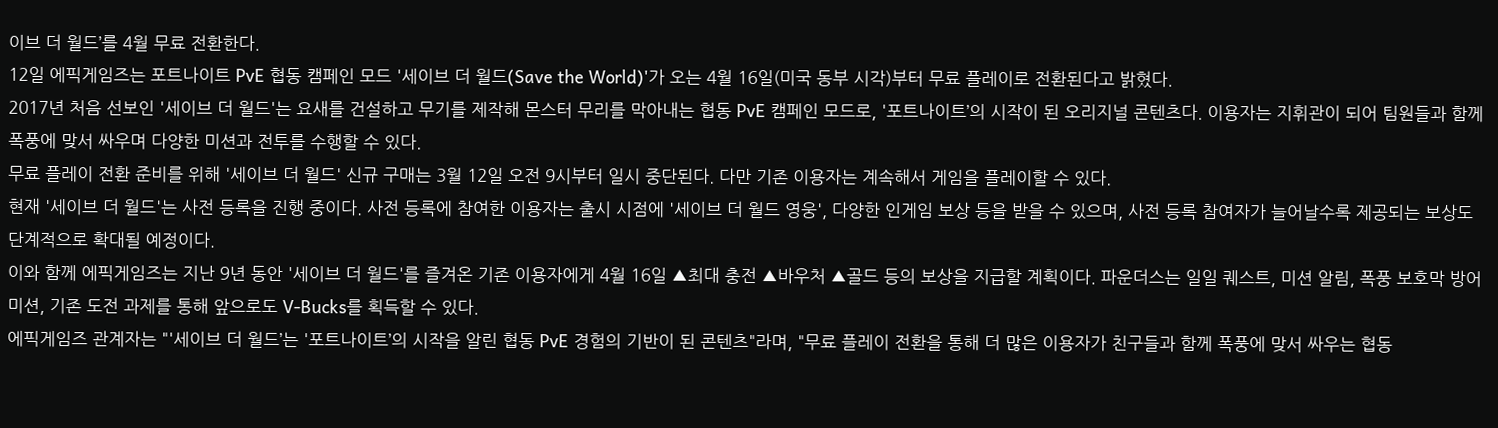이브 더 월드’를 4월 무료 전환한다.
12일 에픽게임즈는 포트나이트 PvE 협동 캠페인 모드 '세이브 더 월드(Save the World)'가 오는 4월 16일(미국 동부 시각)부터 무료 플레이로 전환된다고 밝혔다.
2017년 처음 선보인 '세이브 더 월드'는 요새를 건설하고 무기를 제작해 몬스터 무리를 막아내는 협동 PvE 캠페인 모드로, '포트나이트’의 시작이 된 오리지널 콘텐츠다. 이용자는 지휘관이 되어 팀원들과 함께 폭풍에 맞서 싸우며 다양한 미션과 전투를 수행할 수 있다.
무료 플레이 전환 준비를 위해 '세이브 더 월드' 신규 구매는 3월 12일 오전 9시부터 일시 중단된다. 다만 기존 이용자는 계속해서 게임을 플레이할 수 있다.
현재 '세이브 더 월드'는 사전 등록을 진행 중이다. 사전 등록에 참여한 이용자는 출시 시점에 '세이브 더 월드 영웅', 다양한 인게임 보상 등을 받을 수 있으며, 사전 등록 참여자가 늘어날수록 제공되는 보상도 단계적으로 확대될 예정이다.
이와 함께 에픽게임즈는 지난 9년 동안 '세이브 더 월드'를 즐겨온 기존 이용자에게 4월 16일 ▲최대 충전 ▲바우처 ▲골드 등의 보상을 지급할 계획이다. 파운더스는 일일 퀘스트, 미션 알림, 폭풍 보호막 방어 미션, 기존 도전 과제를 통해 앞으로도 V-Bucks를 획득할 수 있다.
에픽게임즈 관계자는 "'세이브 더 월드’는 '포트나이트’의 시작을 알린 협동 PvE 경험의 기반이 된 콘텐츠"라며, "무료 플레이 전환을 통해 더 많은 이용자가 친구들과 함께 폭풍에 맞서 싸우는 협동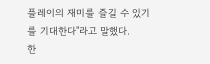플레이의 재미를 즐길 수 있기를 기대한다"라고 말했다.
한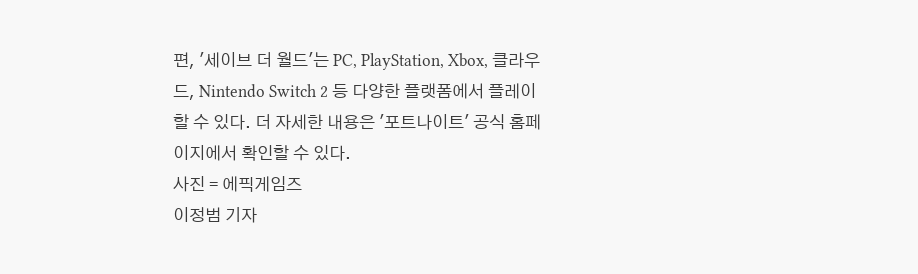편, '세이브 더 월드'는 PC, PlayStation, Xbox, 클라우드, Nintendo Switch 2 등 다양한 플랫폼에서 플레이할 수 있다. 더 자세한 내용은 '포트나이트' 공식 홈페이지에서 확인할 수 있다.
사진 = 에픽게임즈
이정범 기자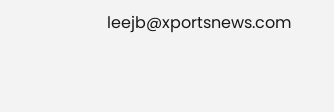leejb@xportsnews.com